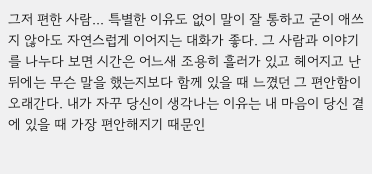그저 편한 사람... 특별한 이유도 없이 말이 잘 통하고 굳이 애쓰지 않아도 자연스럽게 이어지는 대화가 좋다. 그 사람과 이야기를 나누다 보면 시간은 어느새 조용히 흘러가 있고 헤어지고 난 뒤에는 무슨 말을 했는지보다 함께 있을 때 느꼈던 그 편안함이 오래간다. 내가 자꾸 당신이 생각나는 이유는 내 마음이 당신 곁에 있을 때 가장 편안해지기 때문인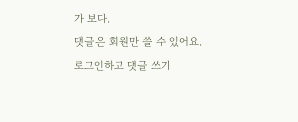가 보다.
댓글은 회원만 쓸 수 있어요.
로그인하고 댓글 쓰기